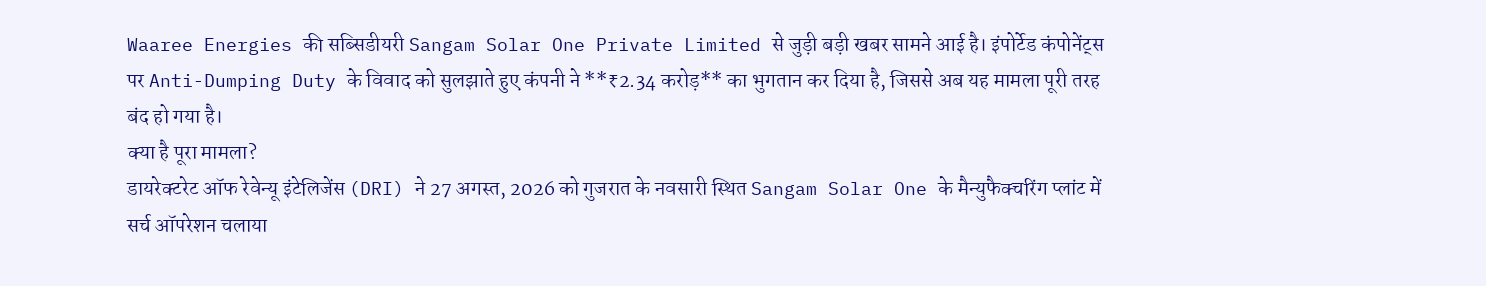Waaree Energies की सब्सिडीयरी Sangam Solar One Private Limited से जुड़ी बड़ी खबर सामने आई है। इंपोर्टेड कंपोनेंट्स पर Anti-Dumping Duty के विवाद को सुलझाते हुए कंपनी ने **₹2.34 करोड़** का भुगतान कर दिया है, जिससे अब यह मामला पूरी तरह बंद हो गया है।
क्या है पूरा मामला?
डायरेक्टरेट ऑफ रेवेन्यू इंटेलिजेंस (DRI) ने 27 अगस्त, 2026 को गुजरात के नवसारी स्थित Sangam Solar One के मैन्युफैक्चरिंग प्लांट में सर्च ऑपरेशन चलाया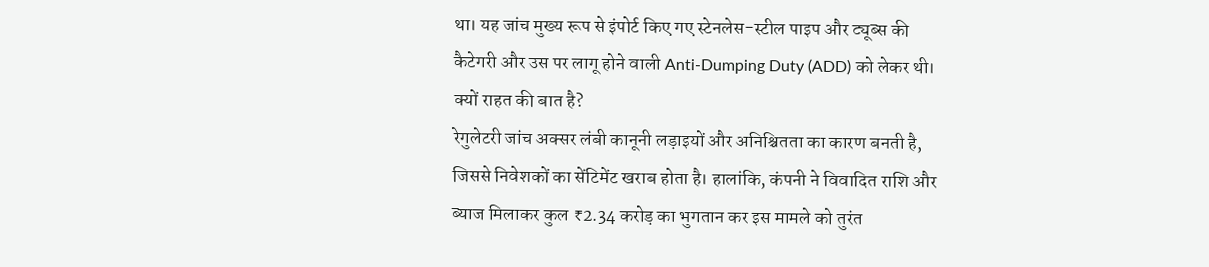था। यह जांच मुख्य रूप से इंपोर्ट किए गए स्टेनलेस-स्टील पाइप और ट्यूब्स की कैटेगरी और उस पर लागू होने वाली Anti-Dumping Duty (ADD) को लेकर थी।
क्यों राहत की बात है?
रेगुलेटरी जांच अक्सर लंबी कानूनी लड़ाइयों और अनिश्चितता का कारण बनती है, जिससे निवेशकों का सेंटिमेंट खराब होता है। हालांकि, कंपनी ने विवादित राशि और ब्याज मिलाकर कुल ₹2.34 करोड़ का भुगतान कर इस मामले को तुरंत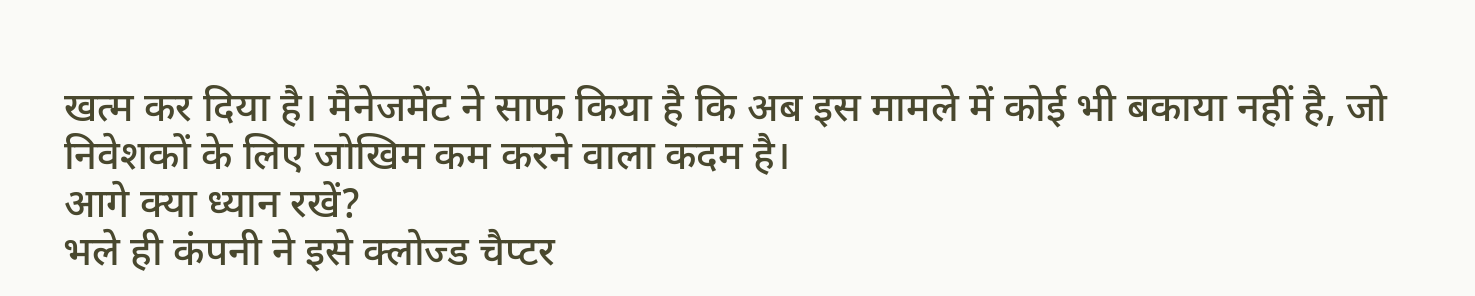खत्म कर दिया है। मैनेजमेंट ने साफ किया है कि अब इस मामले में कोई भी बकाया नहीं है, जो निवेशकों के लिए जोखिम कम करने वाला कदम है।
आगे क्या ध्यान रखें?
भले ही कंपनी ने इसे क्लोज्ड चैप्टर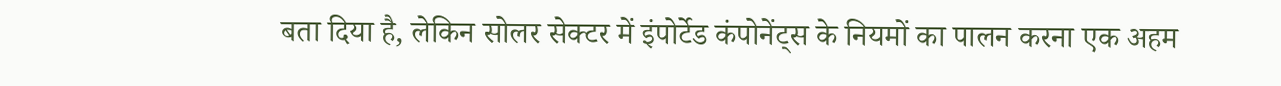बता दिया है, लेकिन सोलर सेक्टर में इंपोर्टेड कंपोनेंट्स के नियमों का पालन करना एक अहम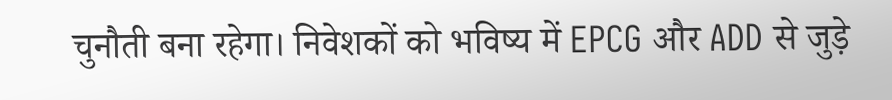चुनौती बना रहेगा। निवेशकों को भविष्य में EPCG और ADD से जुड़े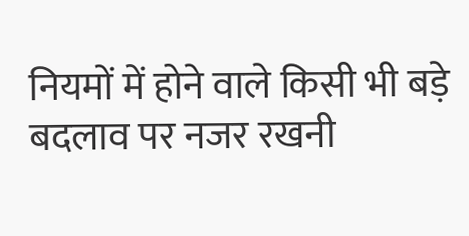नियमों में होने वाले किसी भी बड़े बदलाव पर नजर रखनी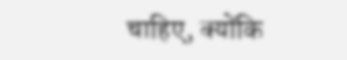चाहिए, क्योंकि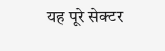यह पूरे सेक्टर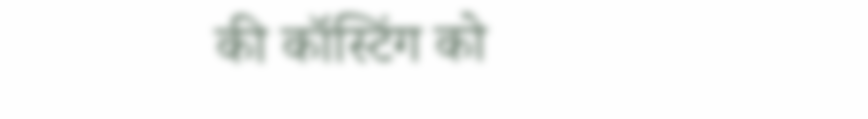की कॉस्टिंग को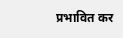प्रभावित कर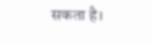सकता है।